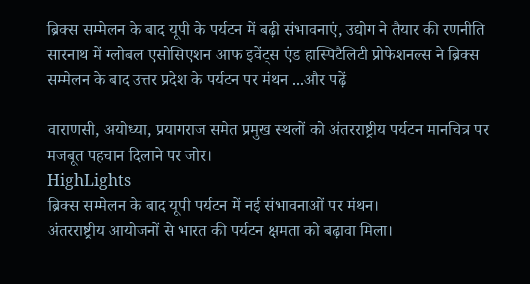ब्रिक्स सम्मेलन के बाद यूपी के पर्यटन में बढ़ी संभावनाएं, उद्योग ने तैयार की रणनीति
सारनाथ में ग्लोबल एसोसिएशन आफ इवेंट्स एंड हास्पिटैलिटी प्रोफेशनल्स ने ब्रिक्स सम्मेलन के बाद उत्तर प्रदेश के पर्यटन पर मंथन ...और पढ़ें

वाराणसी, अयोध्या, प्रयागराज समेत प्रमुख स्थलों को अंतरराष्ट्रीय पर्यटन मानचित्र पर मजबूत पहचान दिलाने पर जोर।
HighLights
ब्रिक्स सम्मेलन के बाद यूपी पर्यटन में नई संभावनाओं पर मंथन।
अंतरराष्ट्रीय आयोजनों से भारत की पर्यटन क्षमता को बढ़ावा मिला।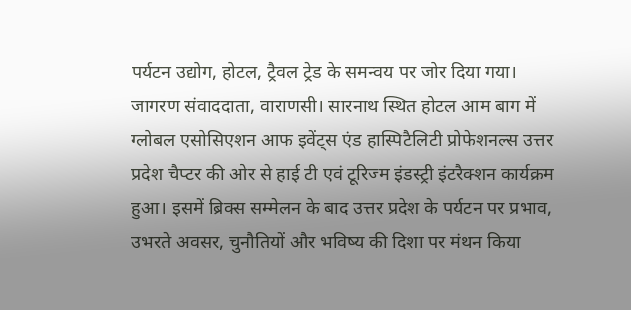पर्यटन उद्योग, होटल, ट्रैवल ट्रेड के समन्वय पर जोर दिया गया।
जागरण संवाददाता, वाराणसी। सारनाथ स्थित होटल आम बाग में ग्लोबल एसोसिएशन आफ इवेंट्स एंड हास्पिटैलिटी प्रोफेशनल्स उत्तर प्रदेश चैप्टर की ओर से हाई टी एवं टूरिज्म इंडस्ट्री इंटरैक्शन कार्यक्रम हुआ। इसमें ब्रिक्स सम्मेलन के बाद उत्तर प्रदेश के पर्यटन पर प्रभाव, उभरते अवसर, चुनौतियों और भविष्य की दिशा पर मंथन किया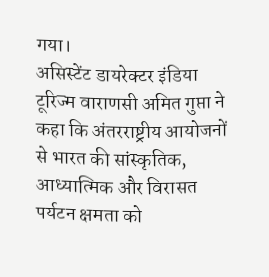गया।
असिस्टेंट डायरेक्टर इंडिया टूरिज्म वाराणसी अमित गुप्ता ने कहा कि अंतरराष्ट्रीय आयोजनों से भारत की सांस्कृतिक, आध्यात्मिक और विरासत पर्यटन क्षमता को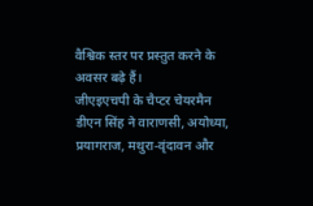वैश्विक स्तर पर प्रस्तुत करने के अवसर बढ़े हैं।
जीएइएचपी के चैप्टर चेयरमैन डीएन सिंह ने वाराणसी, अयोध्या, प्रयागराज, मथुरा-वृंदावन और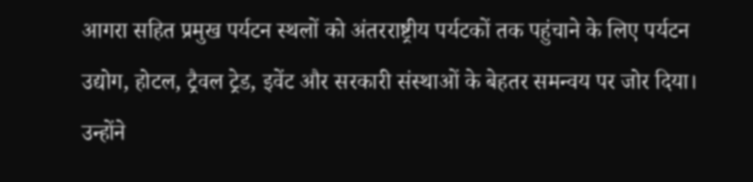आगरा सहित प्रमुख पर्यटन स्थलों को अंतरराष्ट्रीय पर्यटकों तक पहुंचाने के लिए पर्यटन उद्योग, होटल, ट्रैवल ट्रेड, इवेंट और सरकारी संस्थाओं के बेहतर समन्वय पर जोर दिया।
उन्होंने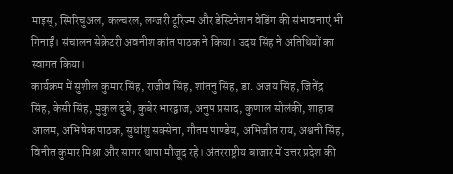माइस्, स्पिरिचुअल, कल्चरल, लग्जरी टूरिज्म और डेस्टिनेशन वेडिंग की संभावनाएं भी गिनाईं। संचालन सेक्रेटरी अवनीश कांत पाठक ने किया। उदय सिंह ने अतिथियों का स्वागत किया।
कार्यक्रम में सुशील कुमार सिंह, राजीव सिंह, शांतनु सिंह, डा. अजय सिंह, जितेंद्र सिंह, केसी सिंह, मुकुल दुबे, कुबेर भारद्वाज, अनुप प्रसाद, कुणाल सोलंकी, शाहाब आलम, अभिषेक पाठक, सुधांशु सक्सेना, गौतम पाण्डेय, अभिजीत राय, अश्वनी सिंह, विनीत कुमार मिश्रा और सागर थापा मौजूद रहे। अंतरराष्ट्रीय बाजार में उत्तर प्रदेश की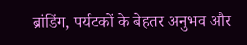ब्रांडिंग, पर्यटकों के बेहतर अनुभव और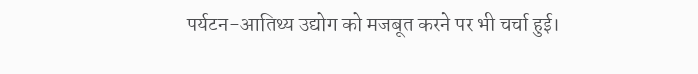पर्यटन-आतिथ्य उद्योग को मजबूत करने पर भी चर्चा हुई।